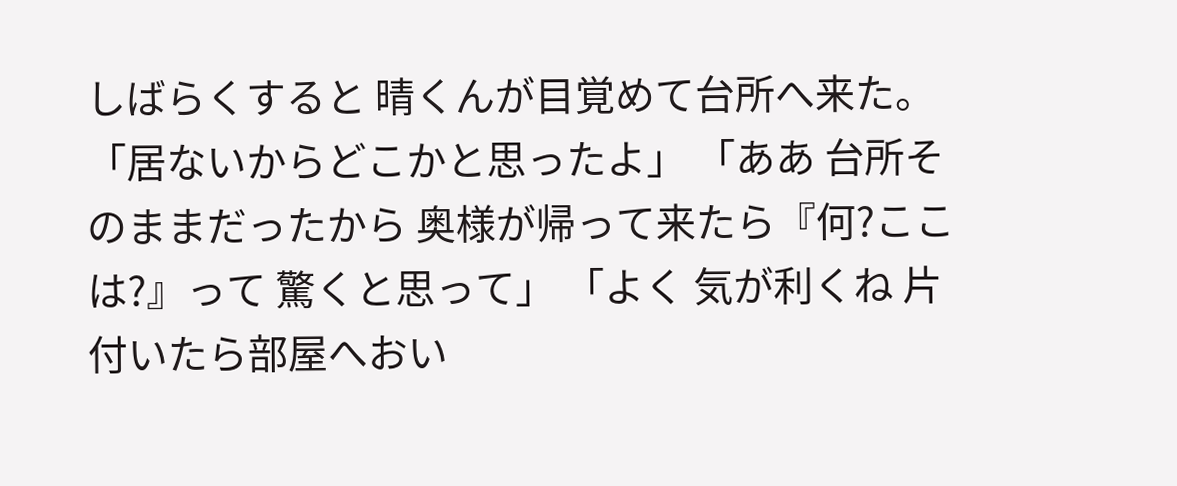しばらくすると 晴くんが目覚めて台所へ来た。 「居ないからどこかと思ったよ」 「ああ 台所そのままだったから 奥様が帰って来たら『何?ここは?』って 驚くと思って」 「よく 気が利くね 片付いたら部屋へおい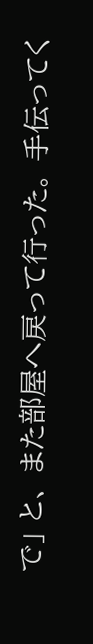で」 と、 また部屋へ戻って行った。 手伝ってく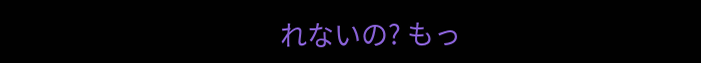れないの? もっ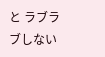と ラブラブしない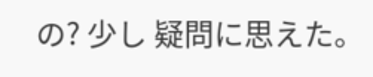の? 少し 疑問に思えた。